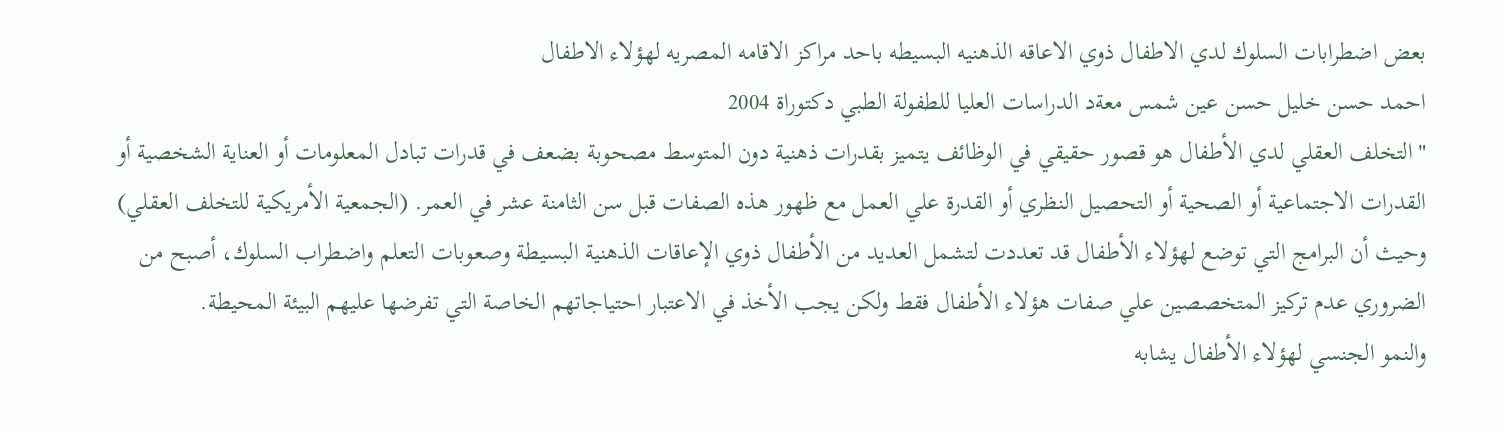بعض اضطرابات السلوك لدي الاطفال ذوي الاعاقه الذهنيه البسيطه باحد مراكز الاقامه المصريه لهؤلاء الاطفال
احمد حسن خليل حسن عين شمس معةد الدراسات العليا للطفولة الطبي دكتوراة 2004
"التخلف العقلي لدي الأطفال هو قصور حقيقي في الوظائف يتميز بقدرات ذهنية دون المتوسط مصحوبة بضعف في قدرات تبادل المعلومات أو العناية الشخصية أو القدرات الاجتماعية أو الصحية أو التحصيل النظري أو القدرة علي العمل مع ظهور هذه الصفات قبل سن الثامنة عشر في العمر. (الجمعية الأمريكية للتخلف العقلي)
وحيث أن البرامج التي توضع لهؤلاء الأطفال قد تعددت لتشمل العديد من الأطفال ذوي الإعاقات الذهنية البسيطة وصعوبات التعلم واضطراب السلوك، أصبح من الضروري عدم تركيز المتخصصين علي صفات هؤلاء الأطفال فقط ولكن يجب الأخذ في الاعتبار احتياجاتهم الخاصة التي تفرضها عليهم البيئة المحيطة.
والنمو الجنسي لهؤلاء الأطفال يشابه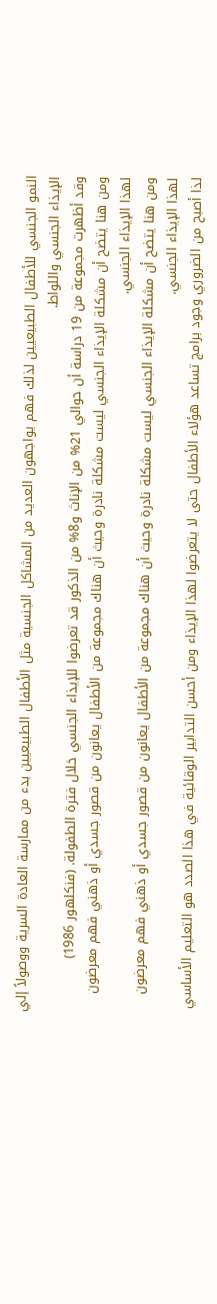النمو الجنسي للأطفال الطبيعيين لذلك فهم يواجهون العديد من المشاكل الجنسية مثل الأطفال الطبيعيين بدء من ممارسة العادة السرية ووصولاً إلي الإيذاء الجنسي واللواط.
وقد أظهرت مجموعة من 19 دراسة أن حوالي 21% من الإناث و8% من الذكور قد تعرضوا للإيذاء الجنسي خلال فترة الطفولة. (فنكلهور 1986)
ومن هنا يتضح أن مشكلة الإيذاء الجنسي ليست مشكلة نادرة وحيث أن هناك مجموعة من الأطفال يعانون من قصور جسدي أو ذهني فهم معرضون لهذا الإيذاء الجنسي.
ومن هنا يتضح أن مشكلة الإيذاء الجنسي ليست مشكلة نادرة وحيث أن هناك مجموعة من الأطفال يعانون من قصور جسدي أو ذهني فهم معرضون لهذا الإيذاء الجنسي.
لذا أصبح من الضروري وجود برامج تساعد هؤلاء الأطفال حتى لا يتعرضوا لهذا الإيذاء ومن أحسن التدابير الوقائية في هذا الصدد هو التعليم الأساسي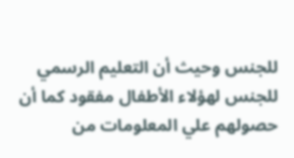للجنس وحيث أن التعليم الرسمي للجنس لهؤلاء الأطفال مفقود كما أن حصولهم علي المعلومات من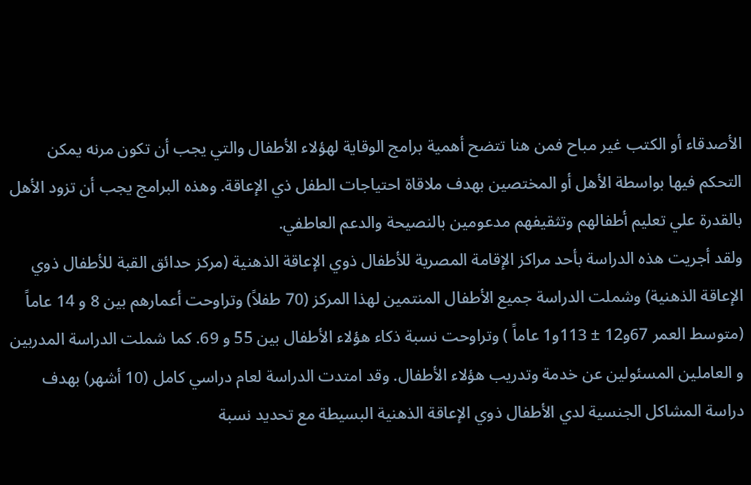الأصدقاء أو الكتب غير مباح فمن هنا تتضح أهمية برامج الوقاية لهؤلاء الأطفال والتي يجب أن تكون مرنه يمكن التحكم فيها بواسطة الأهل أو المختصين بهدف ملاقاة احتياجات الطفل ذي الإعاقة. وهذه البرامج يجب أن تزود الأهل بالقدرة علي تعليم أطفالهم وتثقيفهم مدعومين بالنصيحة والدعم العاطفي.
ولقد أجريت هذه الدراسة بأحد مراكز الإقامة المصرية للأطفال ذوي الإعاقة الذهنية (مركز حدائق القبة للأطفال ذوي الإعاقة الذهنية) وشملت الدراسة جميع الأطفال المنتمين لهذا المركز (70 طفلاً) وتراوحت أعمارهم بين 8 و 14 عاماً (متوسط العمر 67و12 ± 113و1 عاماً ) وتراوحت نسبة ذكاء هؤلاء الأطفال بين 55 و 69. كما شملت الدراسة المدربين و العاملين المسئولين عن خدمة وتدريب هؤلاء الأطفال. وقد امتدت الدراسة لعام دراسي كامل (10 أشهر) بهدف دراسة المشاكل الجنسية لدي الأطفال ذوي الإعاقة الذهنية البسيطة مع تحديد نسبة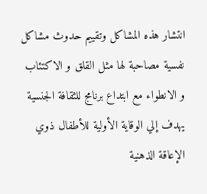انتشار هذه المشاكل وتقييم حدوث مشاكل نفسية مصاحبة لها مثل القلق و الاكتئاب و الانطواء مع ابتداع برنامج للثقافة الجنسية يهدف إلي الوقاية الأولية للأطفال ذوي الإعاقة الذهنية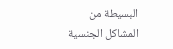البسيطة من المشاكل الجنسية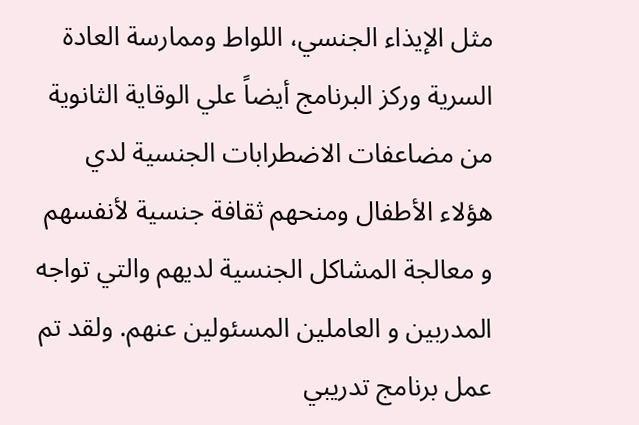مثل الإيذاء الجنسي، اللواط وممارسة العادة السرية وركز البرنامج أيضاً علي الوقاية الثانوية من مضاعفات الاضطرابات الجنسية لدي هؤلاء الأطفال ومنحهم ثقافة جنسية لأنفسهم و معالجة المشاكل الجنسية لديهم والتي تواجه المدربين و العاملين المسئولين عنهم. ولقد تم عمل برنامج تدريبي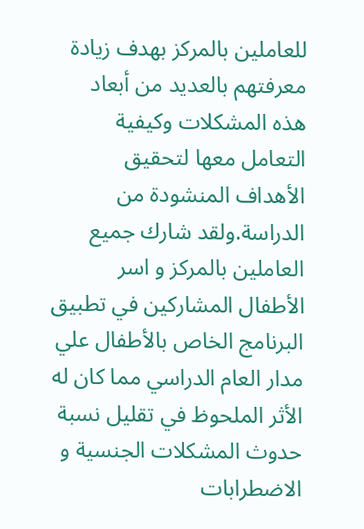للعاملين بالمركز بهدف زيادة معرفتهم بالعديد من أبعاد هذه المشكلات وكيفية التعامل معها لتحقيق الأهداف المنشودة من الدراسة.ولقد شارك جميع العاملين بالمركز و اسر الأطفال المشاركين في تطبيق البرنامج الخاص بالأطفال علي مدار العام الدراسي مما كان له الأثر الملحوظ في تقليل نسبة حدوث المشكلات الجنسية و الاضطرابات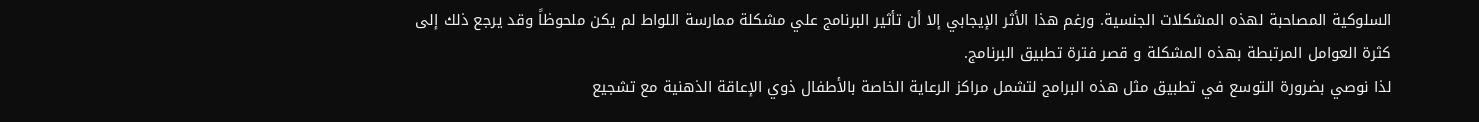السلوكية المصاحبة لهذه المشكلات الجنسية. ورغم هذا الأثر الإيجابي إلا أن تأثير البرنامج علي مشكلة ممارسة اللواط لم يكن ملحوظاً وقد يرجع ذلك إلى كثرة العوامل المرتبطة بهذه المشكلة و قصر فترة تطبيق البرنامج.
لذا نوصي بضرورة التوسع في تطبيق مثل هذه البرامج لتشمل مراكز الرعاية الخاصة بالأطفال ذوي الإعاقة الذهنية مع تشجيع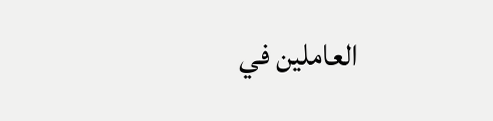العاملين في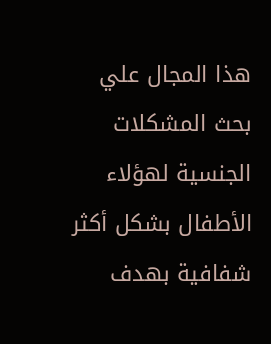هذا المجال علي بحث المشكلات الجنسية لهؤلاء الأطفال بشكل أكثر شفافية بهدف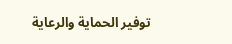توفير الحماية والرعاية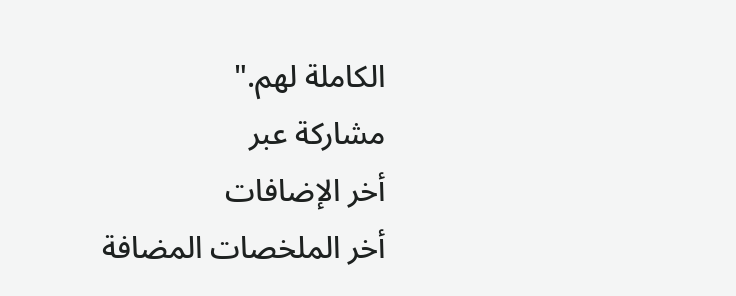الكاملة لهم."
مشاركة عبر
أخر الإضافات
أخر الملخصات المضافة